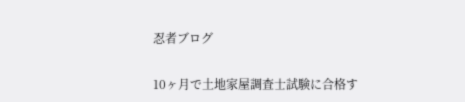忍者ブログ

10ヶ月で土地家屋調査士試験に合格す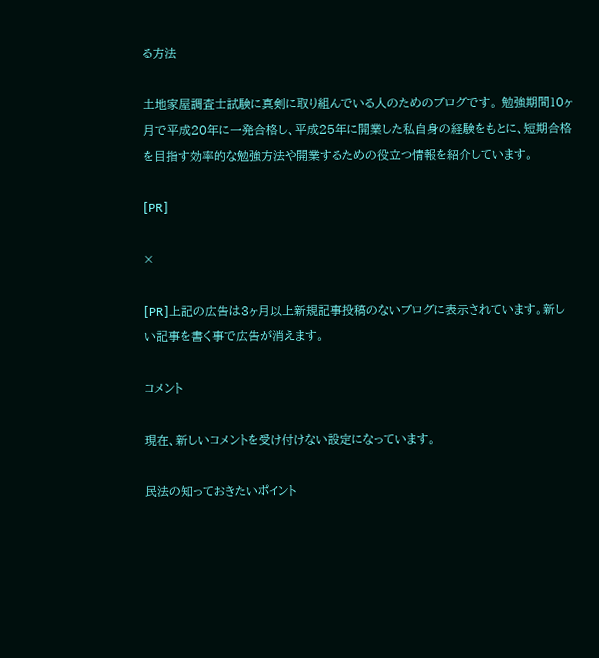る方法

土地家屋調査士試験に真剣に取り組んでいる人のためのブログです。 勉強期間10ヶ月で平成20年に一発合格し、平成25年に開業した私自身の経験をもとに、短期合格を目指す効率的な勉強方法や開業するための役立つ情報を紹介しています。

[PR]

×

[PR]上記の広告は3ヶ月以上新規記事投稿のないブログに表示されています。新しい記事を書く事で広告が消えます。

コメント

現在、新しいコメントを受け付けない設定になっています。

民法の知っておきたいポイント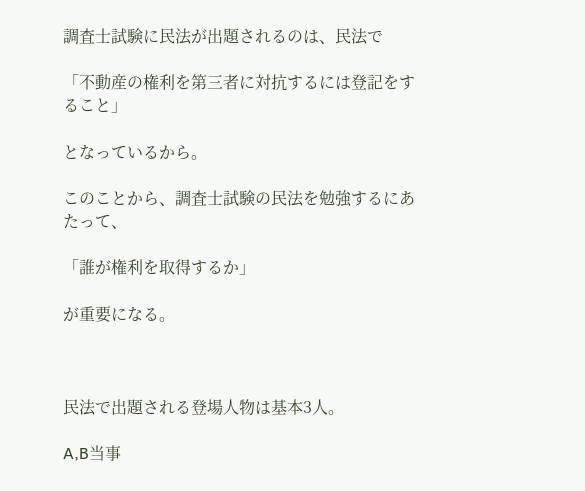調査士試験に民法が出題されるのは、民法で

「不動産の権利を第三者に対抗するには登記をすること」

となっているから。

このことから、調査士試験の民法を勉強するにあたって、

「誰が権利を取得するか」

が重要になる。



民法で出題される登場人物は基本3人。

A,B当事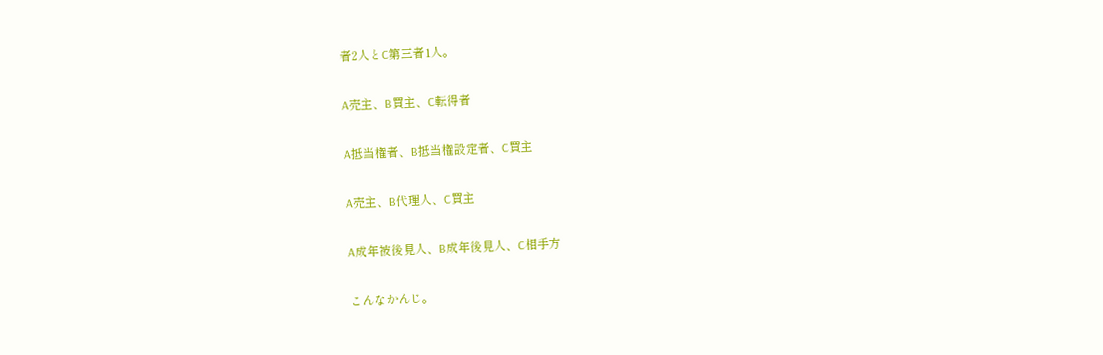者2人とC第三者1人。

A売主、B買主、C転得者

A抵当権者、B抵当権設定者、C買主

A売主、B代理人、C買主

A成年被後見人、B成年後見人、C相手方

こんなかんじ。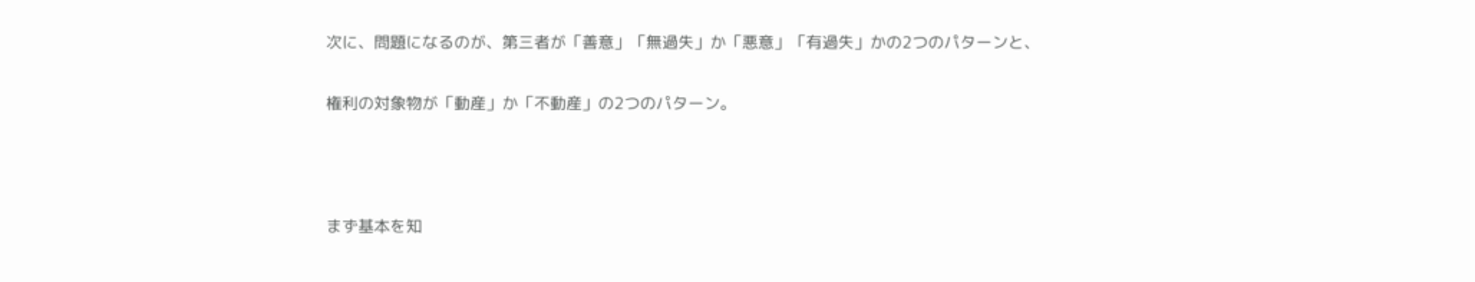次に、問題になるのが、第三者が「善意」「無過失」か「悪意」「有過失」かの2つのパターンと、

権利の対象物が「動産」か「不動産」の2つのパターン。



まず基本を知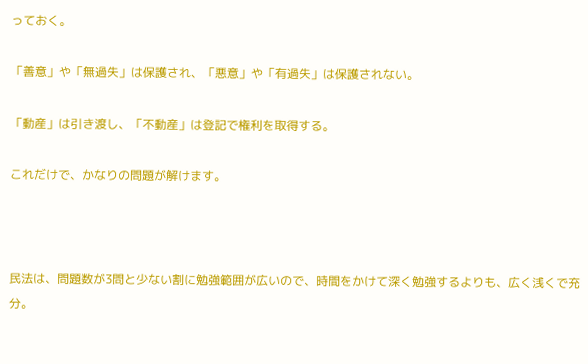っておく。

「善意」や「無過失」は保護され、「悪意」や「有過失」は保護されない。

「動産」は引き渡し、「不動産」は登記で権利を取得する。

これだけで、かなりの問題が解けます。



民法は、問題数が3問と少ない割に勉強範囲が広いので、時間をかけて深く勉強するよりも、広く浅くで充分。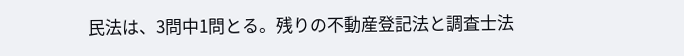民法は、3問中1問とる。残りの不動産登記法と調査士法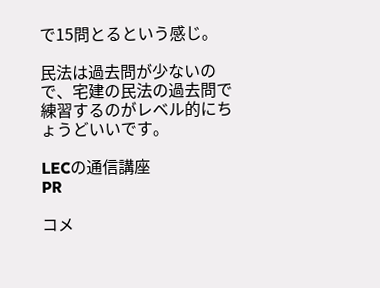で15問とるという感じ。

民法は過去問が少ないので、宅建の民法の過去問で練習するのがレベル的にちょうどいいです。

LECの通信講座
PR

コメ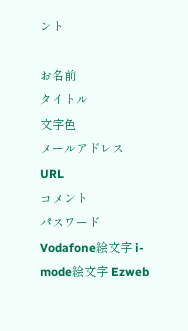ント

お名前
タイトル
文字色
メールアドレス
URL
コメント
パスワード Vodafone絵文字 i-mode絵文字 Ezweb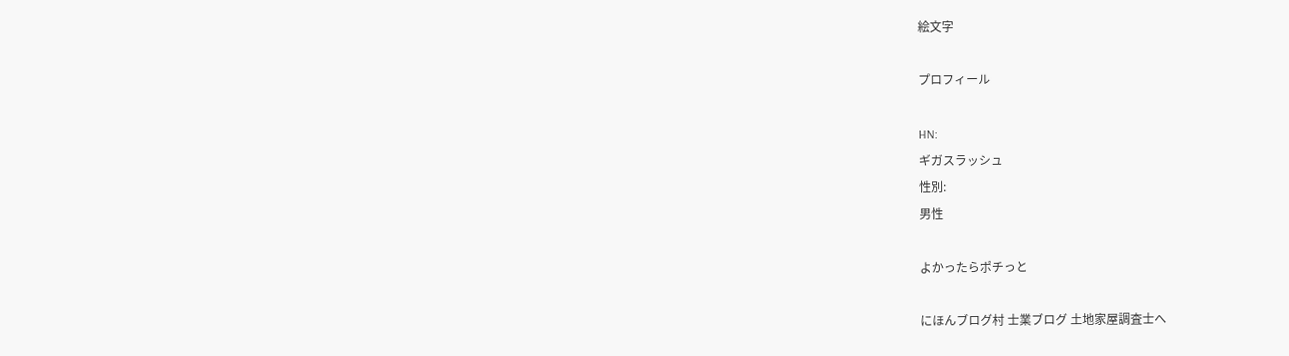絵文字

プロフィール

HN:
ギガスラッシュ
性別:
男性

よかったらポチっと

にほんブログ村 士業ブログ 土地家屋調査士へ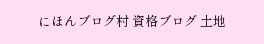にほんブログ村 資格ブログ 土地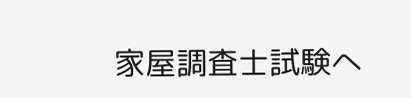家屋調査士試験へ